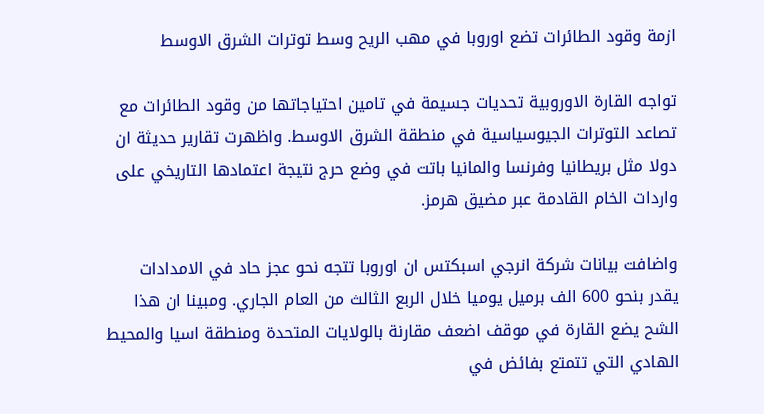ازمة وقود الطائرات تضع اوروبا في مهب الريح وسط توترات الشرق الاوسط

تواجه القارة الاوروبية تحديات جسيمة في تامين احتياجاتها من وقود الطائرات مع تصاعد التوترات الجيوسياسية في منطقة الشرق الاوسط. واظهرت تقارير حديثة ان دولا مثل بريطانيا وفرنسا والمانيا باتت في وضع حرج نتيجة اعتمادها التاريخي على واردات الخام القادمة عبر مضيق هرمز.

واضافت بيانات شركة انرجي اسبكتس ان اوروبا تتجه نحو عجز حاد في الامدادات يقدر بنحو 600 الف برميل يوميا خلال الربع الثالث من العام الجاري. ومبينا ان هذا الشح يضع القارة في موقف اضعف مقارنة بالولايات المتحدة ومنطقة اسيا والمحيط الهادي التي تتمتع بفائض في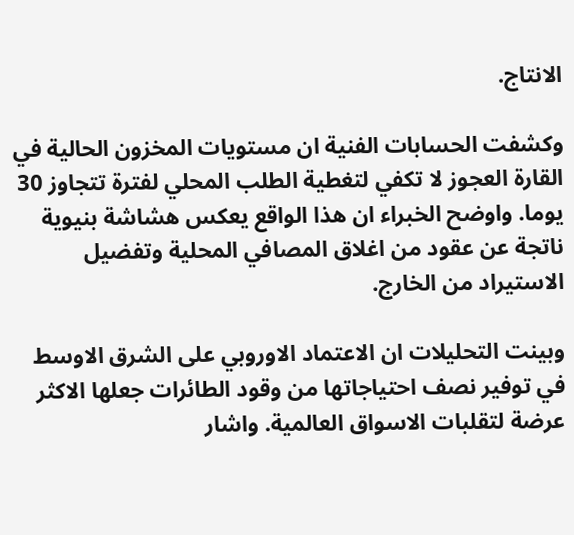الانتاج.

وكشفت الحسابات الفنية ان مستويات المخزون الحالية في القارة العجوز لا تكفي لتغطية الطلب المحلي لفترة تتجاوز 30 يوما. واوضح الخبراء ان هذا الواقع يعكس هشاشة بنيوية ناتجة عن عقود من اغلاق المصافي المحلية وتفضيل الاستيراد من الخارج.

وبينت التحليلات ان الاعتماد الاوروبي على الشرق الاوسط في توفير نصف احتياجاتها من وقود الطائرات جعلها الاكثر عرضة لتقلبات الاسواق العالمية. واشار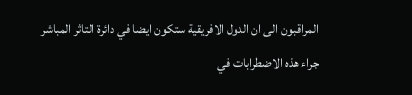المراقبون الى ان الدول الافريقية ستكون ايضا في دائرة التاثر المباشر جراء هذه الاضطرابات في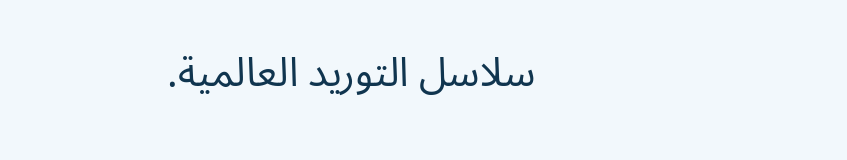سلاسل التوريد العالمية.